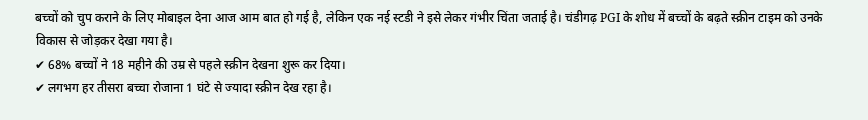बच्चों को चुप कराने के लिए मोबाइल देना आज आम बात हो गई है, लेकिन एक नई स्टडी ने इसे लेकर गंभीर चिंता जताई है। चंडीगढ़ PGI के शोध में बच्चों के बढ़ते स्क्रीन टाइम को उनके विकास से जोड़कर देखा गया है।
✔ 68% बच्चों ने 18 महीने की उम्र से पहले स्क्रीन देखना शुरू कर दिया।
✔ लगभग हर तीसरा बच्चा रोजाना 1 घंटे से ज्यादा स्क्रीन देख रहा है।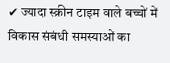✔ ज्यादा स्क्रीन टाइम वाले बच्चों में विकास संबंधी समस्याओं का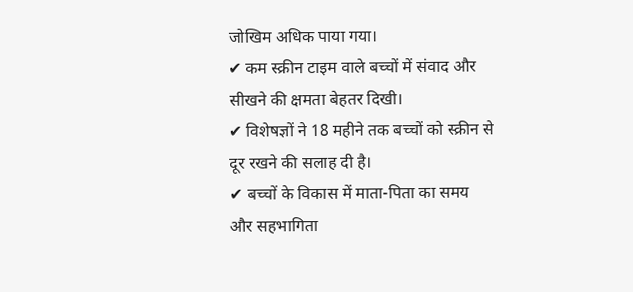जोखिम अधिक पाया गया।
✔ कम स्क्रीन टाइम वाले बच्चों में संवाद और सीखने की क्षमता बेहतर दिखी।
✔ विशेषज्ञों ने 18 महीने तक बच्चों को स्क्रीन से दूर रखने की सलाह दी है।
✔ बच्चों के विकास में माता-पिता का समय और सहभागिता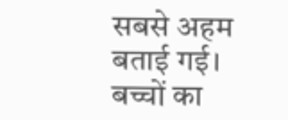सबसे अहम बताई गई।
बच्चों का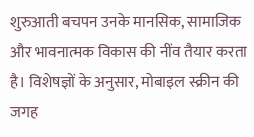शुरुआती बचपन उनके मानसिक, सामाजिक और भावनात्मक विकास की नींव तैयार करता है। विशेषज्ञों के अनुसार, मोबाइल स्क्रीन की जगह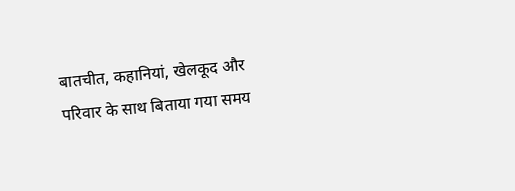बातचीत, कहानियां, खेलकूद और परिवार के साथ बिताया गया समय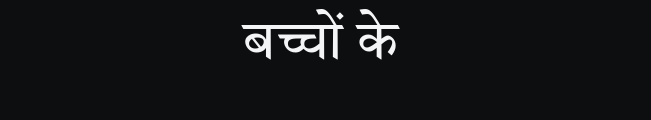बच्चों के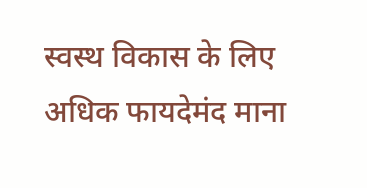स्वस्थ विकास के लिए अधिक फायदेमंद माना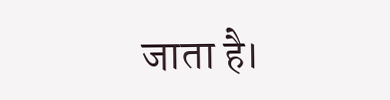जाता है।